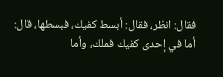فقال: انظر، فقال: أبسط كفيك، فبسطها، قال: أما في إحدى كفيك فملك، وأما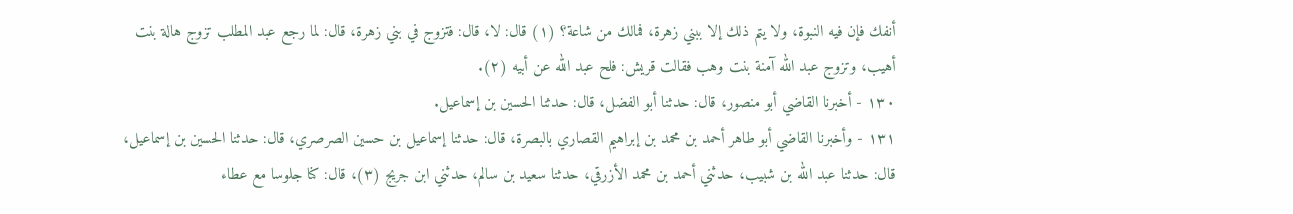أنفك فإن فيه النبوة، ولا يتم ذلك إلا ببني زهرة، فمالك من شاعة؟ (١) قال: لا، قال: فتزوج في بني زهرة، قال: لما رجع عبد المطلب تزوج هالة بنت أهيب، وتزوج عبد الله آمنة بنت وهب فقالت قريش: فلح عبد الله عن أبيه (٢).
١٣٠ - أخبرنا القاضي أبو منصور، قال: حدثنا أبو الفضل، قال: حدثنا الحسين بن إسماعيل.
١٣١ - وأخبرنا القاضي أبو طاهر أحمد بن محمد بن إبراهيم القصاري بالبصرة، قال: حدثنا إسماعيل بن حسين الصرصري، قال: حدثنا الحسين بن إسماعيل، قال: حدثنا عبد الله بن شبيب، حدثني أحمد بن محمد الأزرقي، حدثنا سعيد بن سالم، حدثني ابن جريج (٣)، قال: كنا جلوسا مع عطاء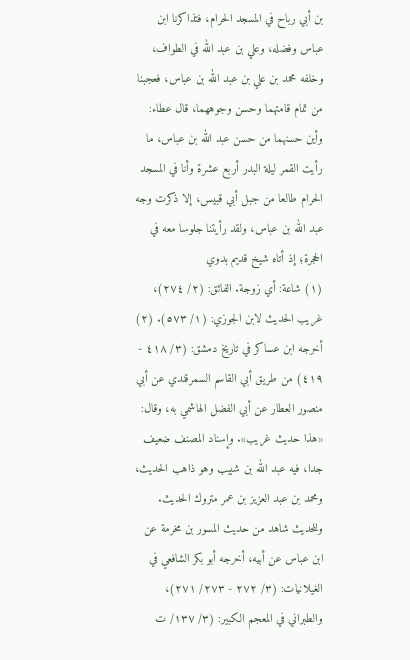بن أبي رباح في المسجد الحرام، فتذاكرنا ابن عباس وفضله، وعلي بن عبد الله في الطواف، وخلفه محمد بن علي بن عبد الله بن عباس، فعجبنا من تمام قامتهما وحسن وجوههما، قال عطاء: وأين حسنهما من حسن عبد الله بن عباس، ما رأيت القمر ليلة البدر أربع عشرة وأنا في المسجد الحرام طالعا من جبل أبي قبيس، إلا ذكرت وجه عبد الله بن عباس، ولقد رأيتنا جلوسا معه في الحجرة؛ إذ أتاه شيخ قديم بدوي
(١) شاعة: أي زوجة. الفائق: (٢/ ٢٧٤)، غريب الحديث لابن الجوزي: (١/ ٥٧٣). (٢) أخرجه ابن عساكر في تاريخ دمشق: (٣/ ٤١٨ - ٤١٩) من طريق أبي القاسم السمرقندي عن أبي منصور العطار عن أبي الفضل الهاشمي به، وقال: «هذا حديث غريب». وإسناد المصنف ضعيف جدا، فيه عبد الله بن شبيب وهو ذاهب الحديث، ومحمد بن عبد العزيز بن عمر متروك الحديث. وللحديث شاهد من حديث المسور بن مخرمة عن ابن عباس عن أبيه، أخرجه أبو بكر الشافعي في الغيلانيات: (٣/ ٢٧٢ - ٢٧٣/ ٢٧١)، والطبراني في المعجم الكبير: (٣/ ١٣٧/ ت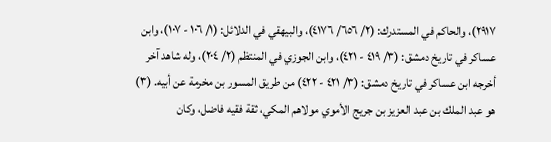٢٩١٧)، والحاكم في المستدرك: (٢/ ٦٥٦/ ٤١٧٦)، والبيهقي في الدلائل: (١/ ١٠٦ - ١٠٧)، وابن عساكر في تاريخ دمشق: (٣/ ٤١٩ - ٤٢١)، وابن الجوزي في المنتظم (٢/ ٢٠٤)، وله شاهد آخر أخرجه ابن عساكر في تاريخ دمشق: (٣/ ٤٢١ - ٤٢٢) من طريق المسور بن مخرمة عن أبيه. (٣) هو عبد الملك بن عبد العزيز بن جريج الأموي مولاهم المكي، ثقة فقيه فاضل، وكان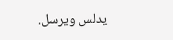يدلس ويرسل.